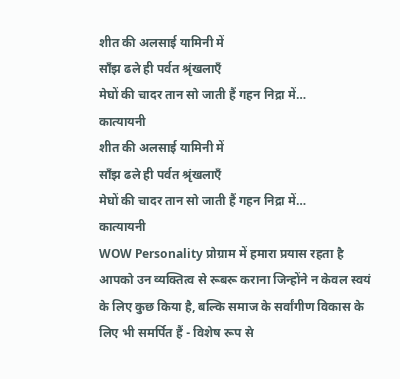शीत की अलसाई यामिनी में
साँझ ढले ही पर्वत श्रृंखलाएँ
मेघों की चादर तान सो जाती हैं गहन निद्रा में…
कात्यायनी
शीत की अलसाई यामिनी में
साँझ ढले ही पर्वत श्रृंखलाएँ
मेघों की चादर तान सो जाती हैं गहन निद्रा में…
कात्यायनी
WOW Personality प्रोग्राम में हमारा प्रयास रहता है आपको उन व्यक्तित्व से रूबरू कराना जिन्होंने न केवल स्वयं के लिए कुछ किया है, बल्कि समाज के सर्वांगीण विकास के लिए भी समर्पित हैं - विशेष रूप से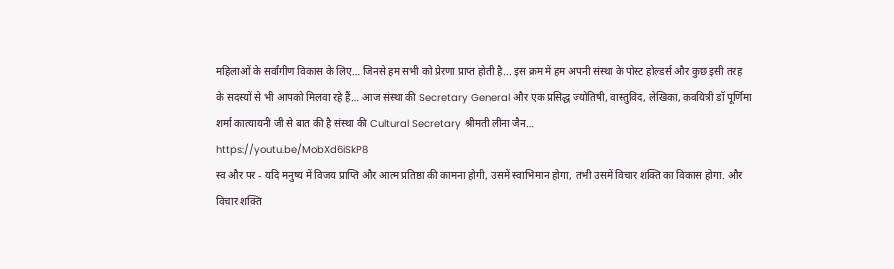महिलाओं के सर्वांगीण विकास के लिए… जिनसे हम सभी को प्रेरणा प्राप्त होती है... इस क्रम में हम अपनी संस्था के पोस्ट होल्डर्स और कुछ इसी तरह के सदस्यों से भी आपको मिलवा रहे हैं… आज संस्था की Secretary General और एक प्रसिद्ध ज्योतिषी, वास्तुविद, लेखिका, कवयित्री डॉ पूर्णिमा शर्मा कात्यायनी जी से बात की है संस्था की Cultural Secretary श्रीमती लीना जैन…
https://youtu.be/MobXd6iSkP8
स्व और पर - यदि मनुष्य में विजय प्राप्ति और आत्म प्रतिष्ठा की कामना होगी, उसमें स्वाभिमान होगा, तभी उसमें विचार शक्ति का विकास होगा. और विचार शक्ति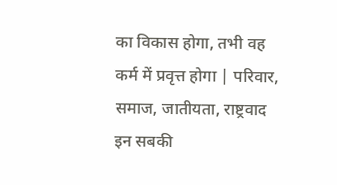का विकास होगा, तभी वह कर्म में प्रवृत्त होगा | परिवार, समाज, जातीयता, राष्ट्रवाद इन सबकी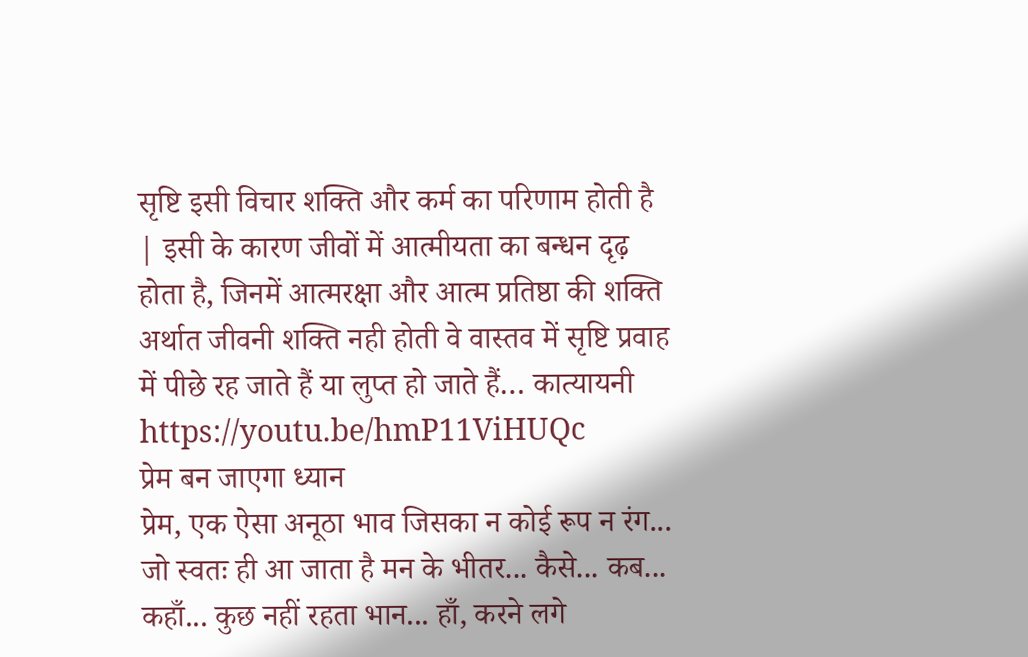सृष्टि इसी विचार शक्ति और कर्म का परिणाम होती है | इसी के कारण जीवों में आत्मीयता का बन्धन दृढ़ होता है, जिनमें आत्मरक्षा और आत्म प्रतिष्ठा की शक्ति अर्थात जीवनी शक्ति नही होती वे वास्तव में सृष्टि प्रवाह में पीछे रह जाते हैं या लुप्त हो जाते हैं… कात्यायनी
https://youtu.be/hmP11ViHUQc
प्रेम बन जाएगा ध्यान
प्रेम, एक ऐसा अनूठा भाव जिसका न कोई रूप न रंग... जो स्वतः ही आ जाता है मन के भीतर... कैसे... कब... कहाँ... कुछ नहीं रहता भान... हाँ, करने लगे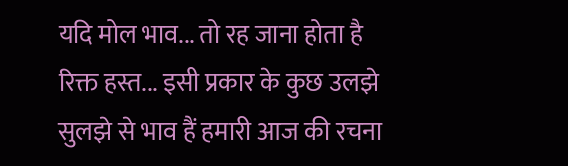यदि मोल भाव... तो रह जाना होता है रिक्त हस्त... इसी प्रकार के कुछ उलझे सुलझे से भाव हैं हमारी आज की रचना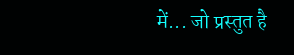में... जो प्रस्तुत है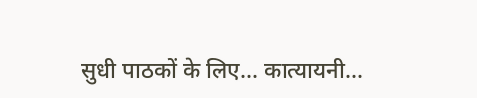सुधी पाठकों के लिए... कात्यायनी...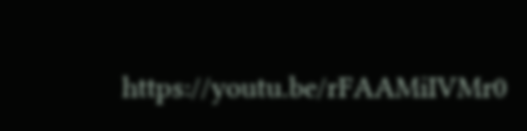https://youtu.be/rFAAMiIVMr0